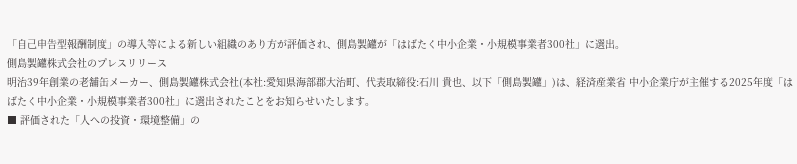「自己申告型報酬制度」の導入等による新しい組織のあり方が評価され、側島製罐が「はばたく中小企業・小規模事業者300社」に選出。
側島製罐株式会社のプレスリリース
明治39年創業の老舗缶メーカー、側島製罐株式会社(本社:愛知県海部郡大治町、代表取締役:石川 貴也、以下「側島製罐」)は、経済産業省 中小企業庁が主催する2025年度「はばたく中小企業・小規模事業者300社」に選出されたことをお知らせいたします。
■ 評価された「人への投資・環境整備」の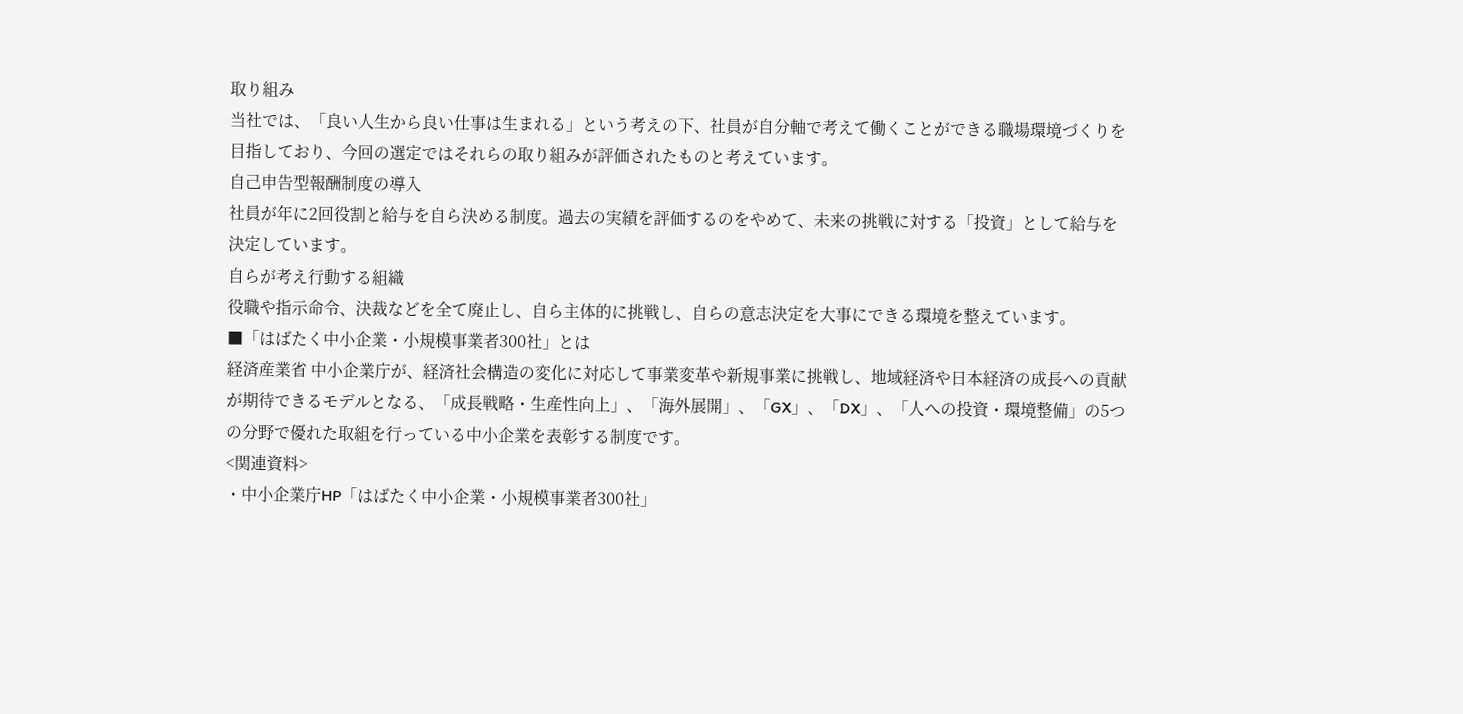取り組み
当社では、「良い人生から良い仕事は生まれる」という考えの下、社員が自分軸で考えて働くことができる職場環境づくりを目指しており、今回の選定ではそれらの取り組みが評価されたものと考えています。
自己申告型報酬制度の導入
社員が年に2回役割と給与を自ら決める制度。過去の実績を評価するのをやめて、未来の挑戦に対する「投資」として給与を決定しています。
自らが考え行動する組織
役職や指示命令、決裁などを全て廃止し、自ら主体的に挑戦し、自らの意志決定を大事にできる環境を整えています。
■「はばたく中小企業・小規模事業者300社」とは
経済産業省 中小企業庁が、経済社会構造の変化に対応して事業変革や新規事業に挑戦し、地域経済や日本経済の成長への貢献が期待できるモデルとなる、「成長戦略・生産性向上」、「海外展開」、「GX」、「DX」、「人への投資・環境整備」の5つの分野で優れた取組を行っている中小企業を表彰する制度です。
<関連資料>
・中小企業庁HP「はばたく中小企業・小規模事業者300社」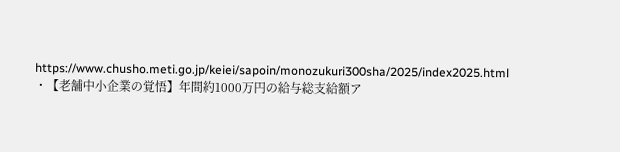https://www.chusho.meti.go.jp/keiei/sapoin/monozukuri300sha/2025/index2025.html
・【老舗中小企業の覚悟】年間約1000万円の給与総支給額ア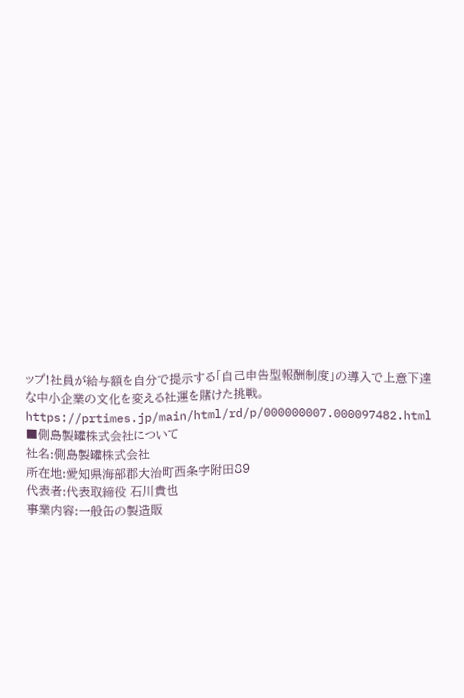ップ!社員が給与額を自分で提示する「自己申告型報酬制度」の導入で上意下達な中小企業の文化を変える社運を賭けた挑戦。
https://prtimes.jp/main/html/rd/p/000000007.000097482.html
■側島製罐株式会社について
社名:側島製罐株式会社
所在地:愛知県海部郡大治町西条字附田89
代表者:代表取締役 石川貴也
事業内容:一般缶の製造販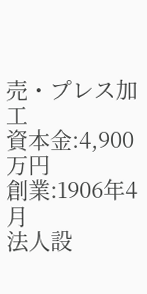売・プレス加工
資本金:4,900万円
創業:1906年4月
法人設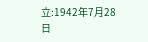立:1942年7月28日